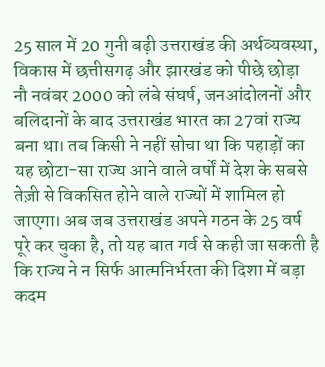25 साल में 20 गुनी बढ़ी उत्तराखंड की अर्थव्यवस्था, विकास में छत्तीसगढ़ और झारखंड को पीछे छोड़ा
नौ नवंबर 2000 को लंबे संघर्ष, जनआंदोलनों और बलिदानों के बाद उत्तराखंड भारत का 27वां राज्य बना था। तब किसी ने नहीं सोचा था कि पहाड़ों का यह छोटा-सा राज्य आने वाले वर्षों में देश के सबसे तेज़ी से विकसित होने वाले राज्यों में शामिल हो जाएगा। अब जब उत्तराखंड अपने गठन के 25 वर्ष पूरे कर चुका है, तो यह बात गर्व से कही जा सकती है कि राज्य ने न सिर्फ आत्मनिर्भरता की दिशा में बड़ा कदम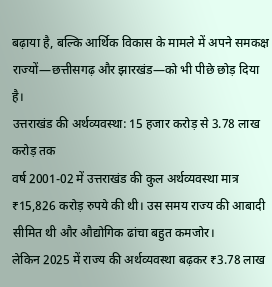बढ़ाया है, बल्कि आर्थिक विकास के मामले में अपने समकक्ष राज्यों—छत्तीसगढ़ और झारखंड—को भी पीछे छोड़ दिया है।
उत्तराखंड की अर्थव्यवस्था: 15 हजार करोड़ से 3.78 लाख करोड़ तक
वर्ष 2001-02 में उत्तराखंड की कुल अर्थव्यवस्था मात्र ₹15,826 करोड़ रुपये की थी। उस समय राज्य की आबादी सीमित थी और औद्योगिक ढांचा बहुत कमजोर।
लेकिन 2025 में राज्य की अर्थव्यवस्था बढ़कर ₹3.78 लाख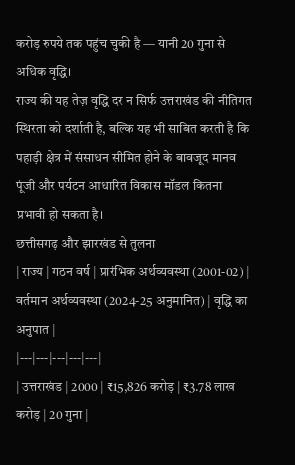करोड़ रुपये तक पहुंच चुकी है — यानी 20 गुना से अधिक वृद्धि।
राज्य की यह तेज़ वृद्धि दर न सिर्फ उत्तराखंड की नीतिगत स्थिरता को दर्शाती है, बल्कि यह भी साबित करती है कि पहाड़ी क्षेत्र में संसाधन सीमित होने के बावजूद मानव पूंजी और पर्यटन आधारित विकास मॉडल कितना प्रभावी हो सकता है।
छत्तीसगढ़ और झारखंड से तुलना
| राज्य | गठन वर्ष | प्रारंभिक अर्थव्यवस्था (2001-02) | वर्तमान अर्थव्यवस्था (2024-25 अनुमानित) | वृद्धि का अनुपात |
|---|---|---|---|---|
| उत्तराखंड | 2000 | ₹15,826 करोड़ | ₹3.78 लाख करोड़ | 20 गुना |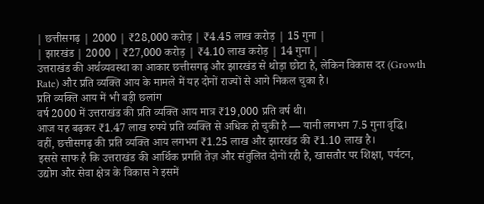| छत्तीसगढ़ | 2000 | ₹28,000 करोड़ | ₹4.45 लाख करोड़ | 15 गुना |
| झारखंड | 2000 | ₹27,000 करोड़ | ₹4.10 लाख करोड़ | 14 गुना |
उत्तराखंड की अर्थव्यवस्था का आकार छत्तीसगढ़ और झारखंड से थोड़ा छोटा है, लेकिन विकास दर (Growth Rate) और प्रति व्यक्ति आय के मामले में यह दोनों राज्यों से आगे निकल चुका है।
प्रति व्यक्ति आय में भी बड़ी छलांग
वर्ष 2000 में उत्तराखंड की प्रति व्यक्ति आय मात्र ₹19,000 प्रति वर्ष थी।
आज यह बढ़कर ₹1.47 लाख रुपये प्रति व्यक्ति से अधिक हो चुकी है — यानी लगभग 7.5 गुना वृद्धि।
वहीं, छत्तीसगढ़ की प्रति व्यक्ति आय लगभग ₹1.25 लाख और झारखंड की ₹1.10 लाख है।
इससे साफ है कि उत्तराखंड की आर्थिक प्रगति तेज़ और संतुलित दोनों रही है, खासतौर पर शिक्षा, पर्यटन, उद्योग और सेवा क्षेत्र के विकास ने इसमें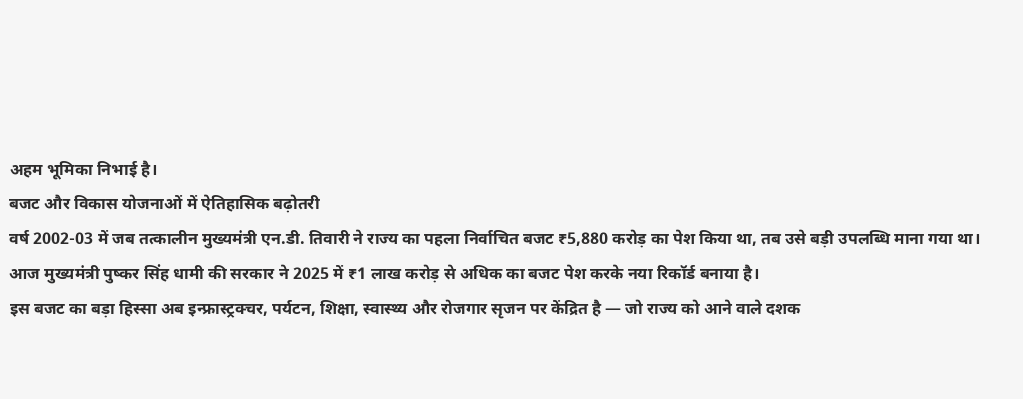अहम भूमिका निभाई है।
बजट और विकास योजनाओं में ऐतिहासिक बढ़ोतरी
वर्ष 2002-03 में जब तत्कालीन मुख्यमंत्री एन.डी. तिवारी ने राज्य का पहला निर्वाचित बजट ₹5,880 करोड़ का पेश किया था, तब उसे बड़ी उपलब्धि माना गया था।
आज मुख्यमंत्री पुष्कर सिंह धामी की सरकार ने 2025 में ₹1 लाख करोड़ से अधिक का बजट पेश करके नया रिकॉर्ड बनाया है।
इस बजट का बड़ा हिस्सा अब इन्फ्रास्ट्रक्चर, पर्यटन, शिक्षा, स्वास्थ्य और रोजगार सृजन पर केंद्रित है — जो राज्य को आने वाले दशक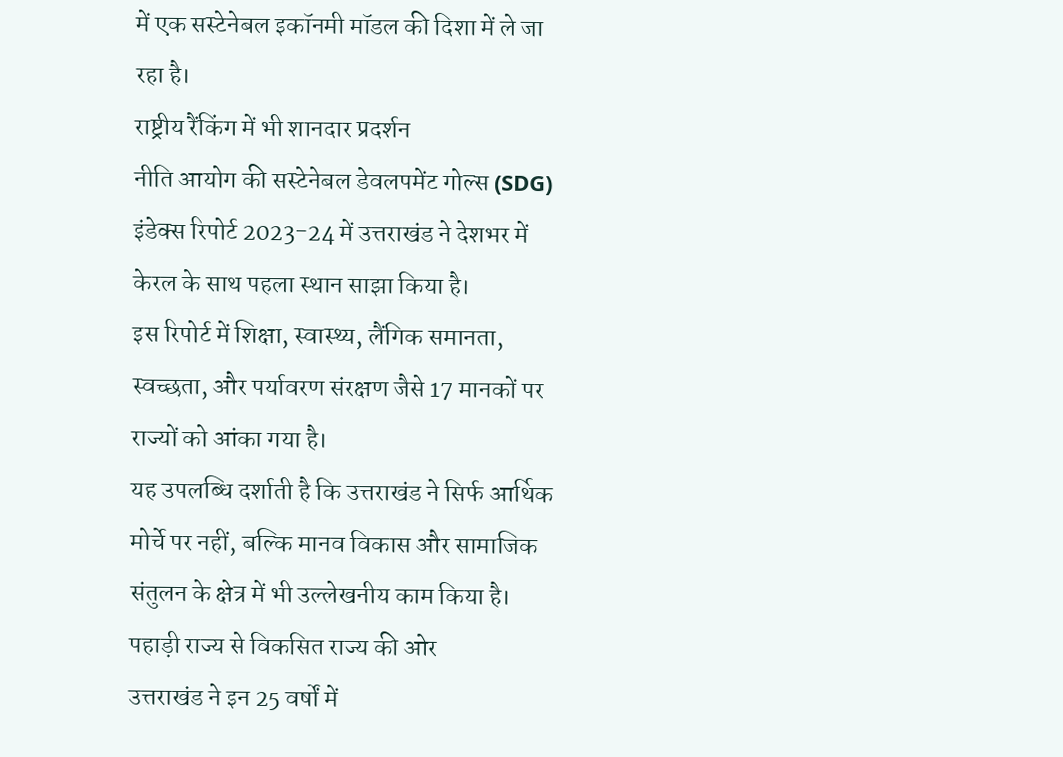में एक सस्टेनेबल इकॉनमी मॉडल की दिशा में ले जा रहा है।
राष्ट्रीय रैंकिंग में भी शानदार प्रदर्शन
नीति आयोग की सस्टेनेबल डेवलपमेंट गोल्स (SDG) इंडेक्स रिपोर्ट 2023-24 में उत्तराखंड ने देशभर में केरल के साथ पहला स्थान साझा किया है।
इस रिपोर्ट में शिक्षा, स्वास्थ्य, लैंगिक समानता, स्वच्छता, और पर्यावरण संरक्षण जैसे 17 मानकों पर राज्यों को आंका गया है।
यह उपलब्धि दर्शाती है कि उत्तराखंड ने सिर्फ आर्थिक मोर्चे पर नहीं, बल्कि मानव विकास और सामाजिक संतुलन के क्षेत्र में भी उल्लेखनीय काम किया है।
पहाड़ी राज्य से विकसित राज्य की ओर
उत्तराखंड ने इन 25 वर्षों में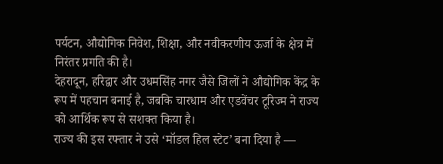पर्यटन, औद्योगिक निवेश, शिक्षा, और नवीकरणीय ऊर्जा के क्षेत्र में निरंतर प्रगति की है।
देहरादून, हरिद्वार और उधमसिंह नगर जैसे जिलों ने औद्योगिक केंद्र के रूप में पहचान बनाई है, जबकि चारधाम और एडवेंचर टूरिज्म ने राज्य को आर्थिक रूप से सशक्त किया है।
राज्य की इस रफ्तार ने उसे ‘मॉडल हिल स्टेट’ बना दिया है —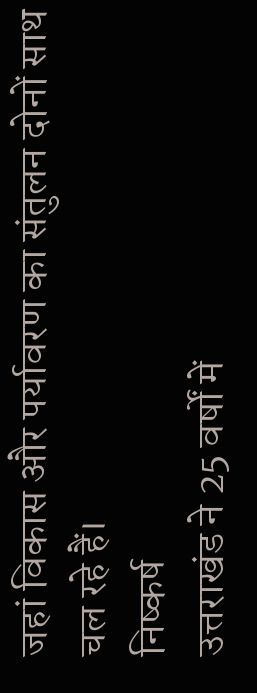जहां विकास और पर्यावरण का संतुलन दोनों साथ चल रहे हैं।
निष्कर्ष
उत्तराखंड ने 25 वर्षों में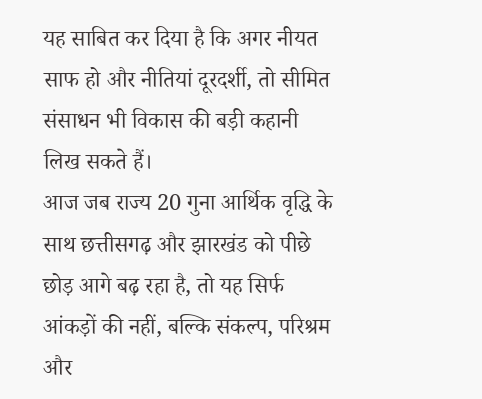यह साबित कर दिया है कि अगर नीयत साफ हो और नीतियां दूरदर्शी, तो सीमित संसाधन भी विकास की बड़ी कहानी लिख सकते हैं।
आज जब राज्य 20 गुना आर्थिक वृद्धि के साथ छत्तीसगढ़ और झारखंड को पीछे छोड़ आगे बढ़ रहा है, तो यह सिर्फ आंकड़ों की नहीं, बल्कि संकल्प, परिश्रम और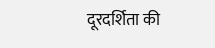दूरदर्शिता की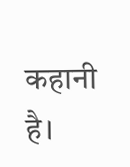कहानी है।